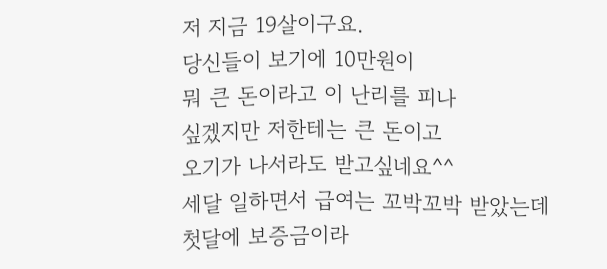저 지금 19살이구요.
당신들이 보기에 10만원이
뭐 큰 돈이라고 이 난리를 피나
싶겠지만 저한테는 큰 돈이고
오기가 나서라도 받고싶네요^^
세달 일하면서 급여는 꼬박꼬박 받았는데
첫달에 보증금이라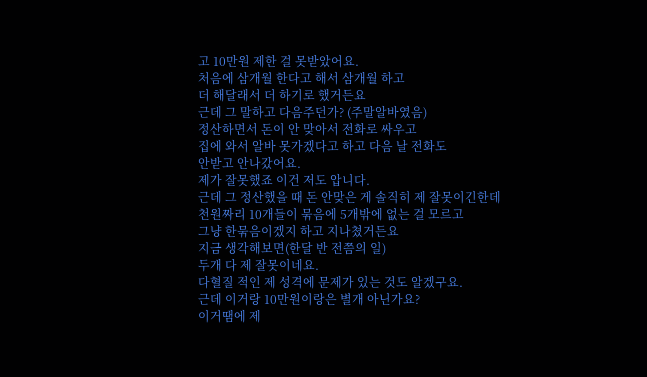고 10만원 제한 걸 못받았어요.
처음에 삼개월 한다고 해서 삼개월 하고
더 해달래서 더 하기로 했거든요
근데 그 말하고 다음주던가? (주말알바였음)
정산하면서 돈이 안 맞아서 전화로 싸우고
집에 와서 알바 못가겠다고 하고 다음 날 전화도
안받고 안나갔어요.
제가 잘못했죠 이건 저도 압니다.
근데 그 정산했을 때 돈 안맞은 게 솔직히 제 잘못이긴한데
천원짜리 10개들이 묶음에 5개밖에 없는 걸 모르고
그냥 한묶음이겠지 하고 지나쳤거든요
지금 생각해보면(한달 반 전쯤의 일)
두개 다 제 잘못이네요.
다혈질 적인 제 성격에 문제가 있는 것도 알겠구요.
근데 이거랑 10만원이랑은 별개 아닌가요?
이거땜에 제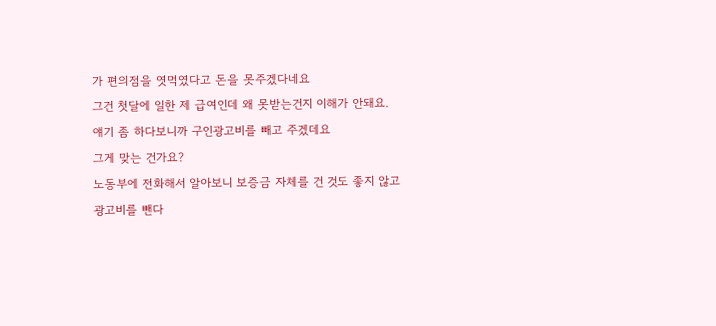가 편의점을 엿먹였다고 돈을 못주겠다네요
그건 첫달에 일한 제 급여인데 왜 못받는건지 이해가 안돼요.
얘기 좀 하다보니까 구인광고비를 빼고 주겠데요
그게 맞는 건가요?
노동부에 전화해서 알아보니 보증금 자체를 건 것도 좋지 않고
광고비를 뺀다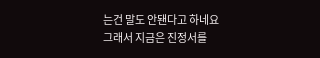는건 말도 안됀다고 하네요
그래서 지금은 진정서를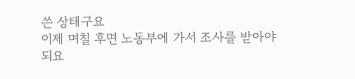쓴 상태구요
이제 며칠 후면 노동부에 가서 조사를 받아야되요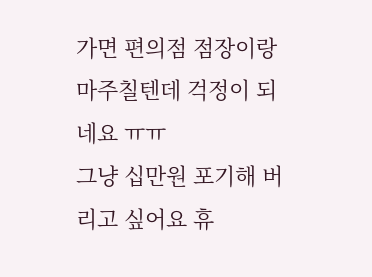가면 편의점 점장이랑 마주칠텐데 걱정이 되네요 ㅠㅠ
그냥 십만원 포기해 버리고 싶어요 휴